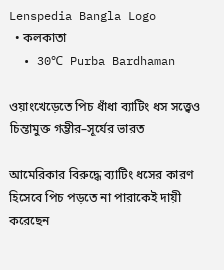Lenspedia Bangla Logo
  • কলকাতা
  • 30℃ Purba Bardhaman

ওয়াংখেড়েতে পিচ ধাঁধা ব্যাটিং ধস সত্ত্বেও চিন্তামুক্ত গম্ভীর–সূর্যের ভারত

আমেরিকার বিরুদ্ধে ব্যাটিং ধসের কারণ হিসেবে পিচ পড়তে না পারাকেই দায়ী করেছেন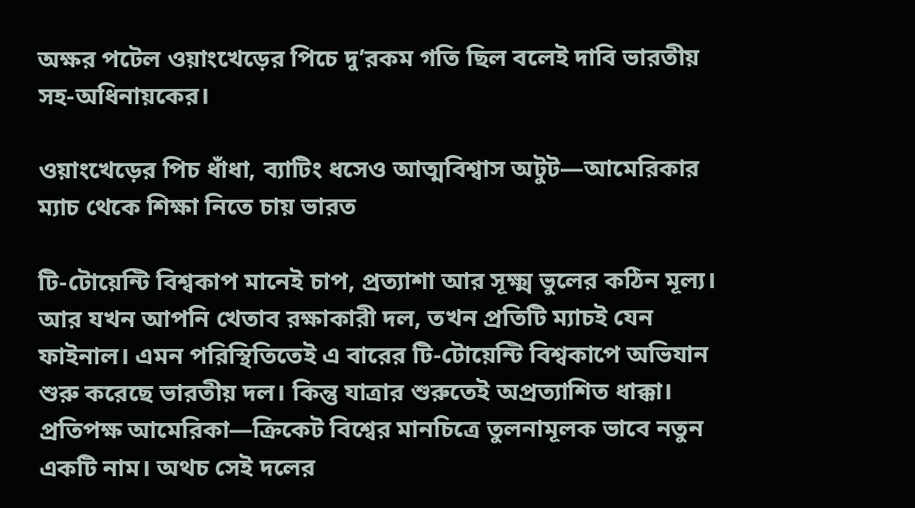অক্ষর পটেল ওয়াংখেড়ের পিচে দু’রকম গতি ছিল বলেই দাবি ভারতীয় সহ-অধিনায়কের।

ওয়াংখেড়ের পিচ ধাঁধা, ব্যাটিং ধসেও আত্মবিশ্বাস অটুট—আমেরিকার ম্যাচ থেকে শিক্ষা নিতে চায় ভারত

টি-টোয়েন্টি বিশ্বকাপ মানেই চাপ, প্রত্যাশা আর সূক্ষ্ম ভুলের কঠিন মূল্য। আর যখন আপনি খেতাব রক্ষাকারী দল, তখন প্রতিটি ম্যাচই যেন ফাইনাল। এমন পরিস্থিতিতেই এ বারের টি-টোয়েন্টি বিশ্বকাপে অভিযান শুরু করেছে ভারতীয় দল। কিন্তু যাত্রার শুরুতেই অপ্রত্যাশিত ধাক্কা। প্রতিপক্ষ আমেরিকা—ক্রিকেট বিশ্বের মানচিত্রে তুলনামূলক ভাবে নতুন একটি নাম। অথচ সেই দলের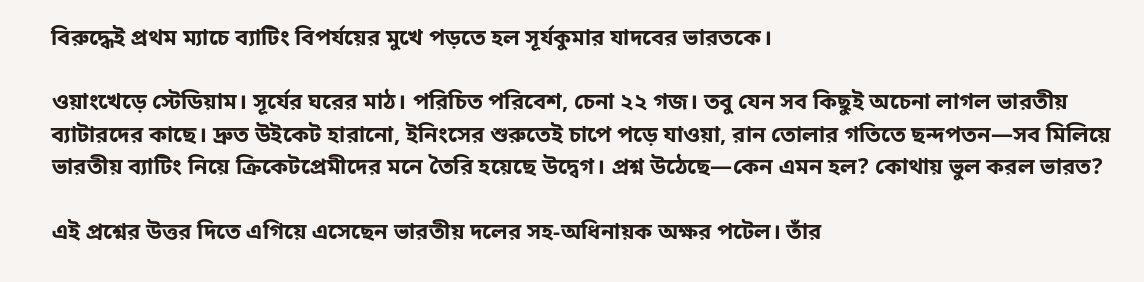বিরুদ্ধেই প্রথম ম্যাচে ব্যাটিং বিপর্যয়ের মুখে পড়তে হল সূর্যকুমার যাদবের ভারতকে।

ওয়াংখেড়ে স্টেডিয়াম। সূর্যের ঘরের মাঠ। পরিচিত পরিবেশ, চেনা ২২ গজ। তবু যেন সব কিছুই অচেনা লাগল ভারতীয় ব্যাটারদের কাছে। দ্রুত উইকেট হারানো, ইনিংসের শুরুতেই চাপে পড়ে যাওয়া, রান তোলার গতিতে ছন্দপতন—সব মিলিয়ে ভারতীয় ব্যাটিং নিয়ে ক্রিকেটপ্রেমীদের মনে তৈরি হয়েছে উদ্বেগ। প্রশ্ন উঠেছে—কেন এমন হল? কোথায় ভুল করল ভারত?

এই প্রশ্নের উত্তর দিতে এগিয়ে এসেছেন ভারতীয় দলের সহ-অধিনায়ক অক্ষর পটেল। তাঁর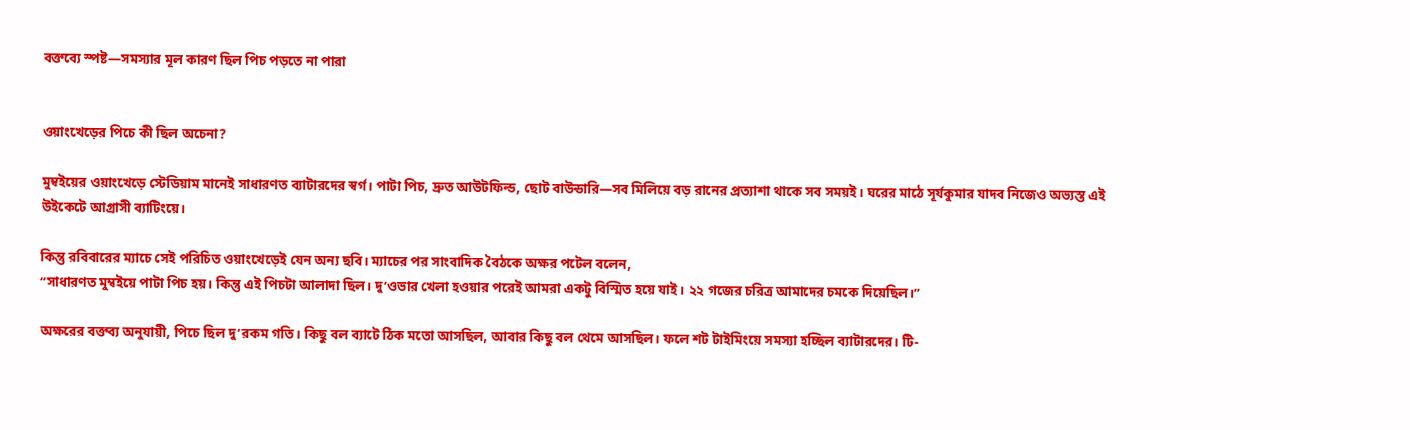বক্তব্যে স্পষ্ট—সমস্যার মূল কারণ ছিল পিচ পড়তে না পারা


ওয়াংখেড়ের পিচে কী ছিল অচেনা?

মুম্বইয়ের ওয়াংখেড়ে স্টেডিয়াম মানেই সাধারণত ব্যাটারদের স্বর্গ। পাটা পিচ, দ্রুত আউটফিল্ড, ছোট বাউন্ডারি—সব মিলিয়ে বড় রানের প্রত্যাশা থাকে সব সময়ই। ঘরের মাঠে সূর্যকুমার যাদব নিজেও অভ্যস্ত এই উইকেটে আগ্রাসী ব্যাটিংয়ে।

কিন্তু রবিবারের ম্যাচে সেই পরিচিত ওয়াংখেড়েই যেন অন্য ছবি। ম্যাচের পর সাংবাদিক বৈঠকে অক্ষর পটেল বলেন,
“সাধারণত মুম্বইয়ে পাটা পিচ হয়। কিন্তু এই পিচটা আলাদা ছিল। দু’ওভার খেলা হওয়ার পরেই আমরা একটু বিস্মিত হয়ে যাই। ২২ গজের চরিত্র আমাদের চমকে দিয়েছিল।”

অক্ষরের বক্তব্য অনুযায়ী, পিচে ছিল দু’রকম গতি। কিছু বল ব্যাটে ঠিক মতো আসছিল, আবার কিছু বল থেমে আসছিল। ফলে শট টাইমিংয়ে সমস্যা হচ্ছিল ব্যাটারদের। টি-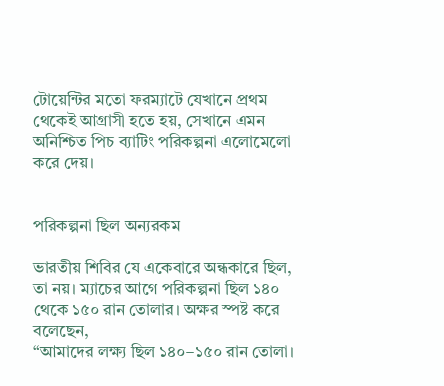টোয়েন্টির মতো ফরম্যাটে যেখানে প্রথম থেকেই আগ্রাসী হতে হয়, সেখানে এমন অনিশ্চিত পিচ ব্যাটিং পরিকল্পনা এলোমেলো করে দেয়।


পরিকল্পনা ছিল অন্যরকম

ভারতীয় শিবির যে একেবারে অন্ধকারে ছিল, তা নয়। ম্যাচের আগে পরিকল্পনা ছিল ১৪০ থেকে ১৫০ রান তোলার। অক্ষর স্পষ্ট করে বলেছেন,
“আমাদের লক্ষ্য ছিল ১৪০–১৫০ রান তোলা।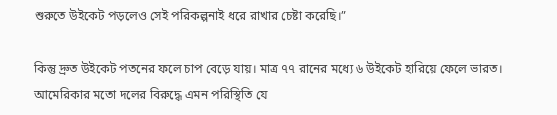শুরুতে উইকেট পড়লেও সেই পরিকল্পনাই ধরে রাখার চেষ্টা করেছি।”

কিন্তু দ্রুত উইকেট পতনের ফলে চাপ বেড়ে যায়। মাত্র ৭৭ রানের মধ্যে ৬ উইকেট হারিয়ে ফেলে ভারত। আমেরিকার মতো দলের বিরুদ্ধে এমন পরিস্থিতি যে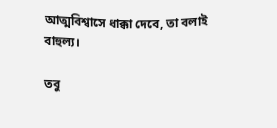আত্মবিশ্বাসে ধাক্কা দেবে, তা বলাই বাহুল্য।

তবু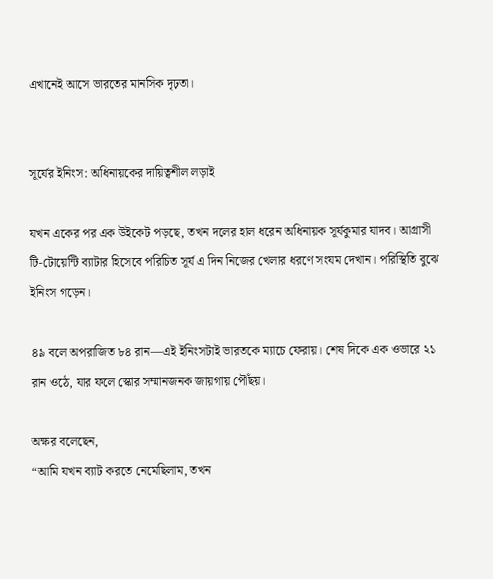এখানেই আসে ভারতের মানসিক দৃঢ়তা।


সূর্যের ইনিংস: অধিনায়কের দায়িত্বশীল লড়াই

যখন একের পর এক উইকেট পড়ছে, তখন দলের হাল ধরেন অধিনায়ক সূর্যকুমার যাদব। আগ্রাসী টি-টোয়েন্টি ব্যাটার হিসেবে পরিচিত সূর্য এ দিন নিজের খেলার ধরণে সংযম দেখান। পরিস্থিতি বুঝে ইনিংস গড়েন।

৪৯ বলে অপরাজিত ৮৪ রান—এই ইনিংসটাই ভারতকে ম্যাচে ফেরায়। শেষ দিকে এক ওভারে ২১ রান ওঠে, যার ফলে স্কোর সম্মানজনক জায়গায় পৌঁছয়।

অক্ষর বলেছেন,
“আমি যখন ব্যাট করতে নেমেছিলাম, তখন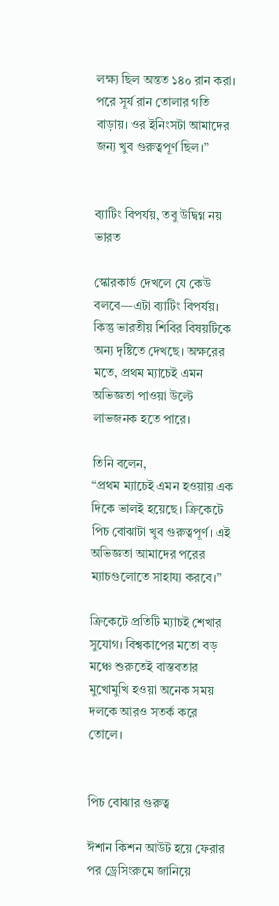লক্ষ্য ছিল অন্তত ১৪০ রান করা। পরে সূর্য রান তোলার গতি বাড়ায়। ওর ইনিংসটা আমাদের জন্য খুব গুরুত্বপূর্ণ ছিল।”


ব্যাটিং বিপর্যয়, তবু উদ্বিগ্ন নয় ভারত

স্কোরকার্ড দেখলে যে কেউ বলবে—এটা ব্যাটিং বিপর্যয়। কিন্তু ভারতীয় শিবির বিষয়টিকে অন্য দৃষ্টিতে দেখছে। অক্ষরের মতে, প্রথম ম্যাচেই এমন অভিজ্ঞতা পাওয়া উল্টে লাভজনক হতে পারে।

তিনি বলেন,
“প্রথম ম্যাচেই এমন হওয়ায় এক দিকে ভালই হয়েছে। ক্রিকেটে পিচ বোঝাটা খুব গুরুত্বপূর্ণ। এই অভিজ্ঞতা আমাদের পরের ম্যাচগুলোতে সাহায্য করবে।”

ক্রিকেটে প্রতিটি ম্যাচই শেখার সুযোগ। বিশ্বকাপের মতো বড় মঞ্চে শুরুতেই বাস্তবতার মুখোমুখি হওয়া অনেক সময় দলকে আরও সতর্ক করে তোলে।


পিচ বোঝার গুরুত্ব

ঈশান কিশন আউট হয়ে ফেরার পর ড্রেসিংরুমে জানিয়ে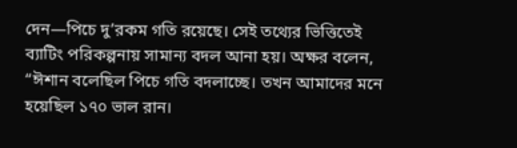দেন—পিচে দু’রকম গতি রয়েছে। সেই তথ্যের ভিত্তিতেই ব্যাটিং পরিকল্পনায় সামান্য বদল আনা হয়। অক্ষর বলেন,
“ঈশান বলেছিল পিচে গতি বদলাচ্ছে। তখন আমাদের মনে হয়েছিল ১৭০ ভাল রান।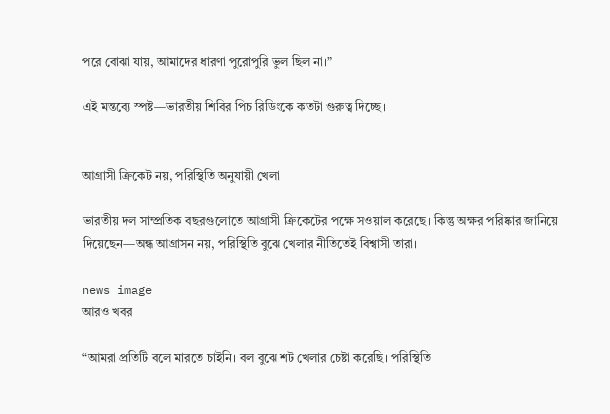পরে বোঝা যায়, আমাদের ধারণা পুরোপুরি ভুল ছিল না।”

এই মন্তব্যে স্পষ্ট—ভারতীয় শিবির পিচ রিডিংকে কতটা গুরুত্ব দিচ্ছে।


আগ্রাসী ক্রিকেট নয়, পরিস্থিতি অনুযায়ী খেলা

ভারতীয় দল সাম্প্রতিক বছরগুলোতে আগ্রাসী ক্রিকেটের পক্ষে সওয়াল করেছে। কিন্তু অক্ষর পরিষ্কার জানিয়ে দিয়েছেন—অন্ধ আগ্রাসন নয়, পরিস্থিতি বুঝে খেলার নীতিতেই বিশ্বাসী তারা।

news image
আরও খবর

“আমরা প্রতিটি বলে মারতে চাইনি। বল বুঝে শট খেলার চেষ্টা করেছি। পরিস্থিতি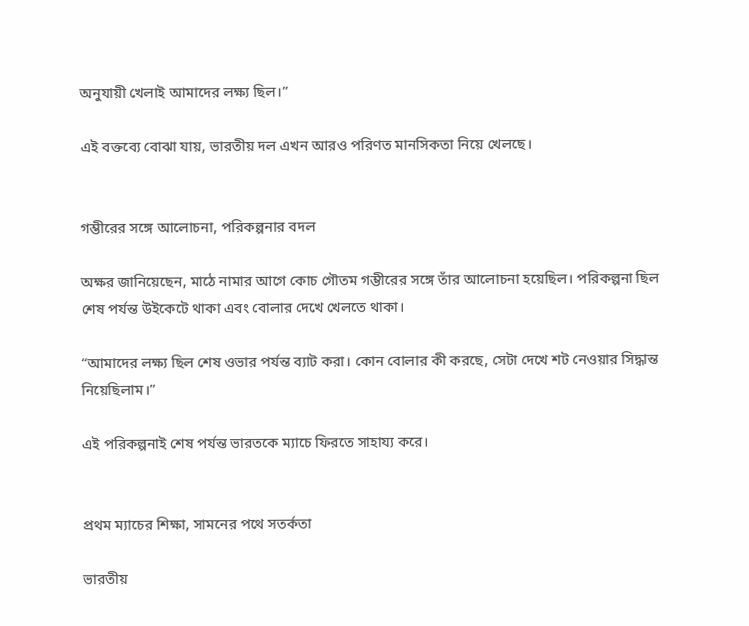অনুযায়ী খেলাই আমাদের লক্ষ্য ছিল।”

এই বক্তব্যে বোঝা যায়, ভারতীয় দল এখন আরও পরিণত মানসিকতা নিয়ে খেলছে।


গম্ভীরের সঙ্গে আলোচনা, পরিকল্পনার বদল

অক্ষর জানিয়েছেন, মাঠে নামার আগে কোচ গৌতম গম্ভীরের সঙ্গে তাঁর আলোচনা হয়েছিল। পরিকল্পনা ছিল শেষ পর্যন্ত উইকেটে থাকা এবং বোলার দেখে খেলতে থাকা।

“আমাদের লক্ষ্য ছিল শেষ ওভার পর্যন্ত ব্যাট করা। কোন বোলার কী করছে, সেটা দেখে শট নেওয়ার সিদ্ধান্ত নিয়েছিলাম।”

এই পরিকল্পনাই শেষ পর্যন্ত ভারতকে ম্যাচে ফিরতে সাহায্য করে।


প্রথম ম্যাচের শিক্ষা, সামনের পথে সতর্কতা

ভারতীয়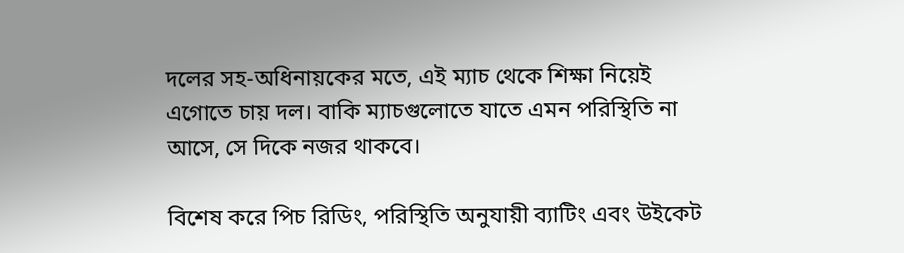দলের সহ-অধিনায়কের মতে, এই ম্যাচ থেকে শিক্ষা নিয়েই এগোতে চায় দল। বাকি ম্যাচগুলোতে যাতে এমন পরিস্থিতি না আসে, সে দিকে নজর থাকবে।

বিশেষ করে পিচ রিডিং, পরিস্থিতি অনুযায়ী ব্যাটিং এবং উইকেট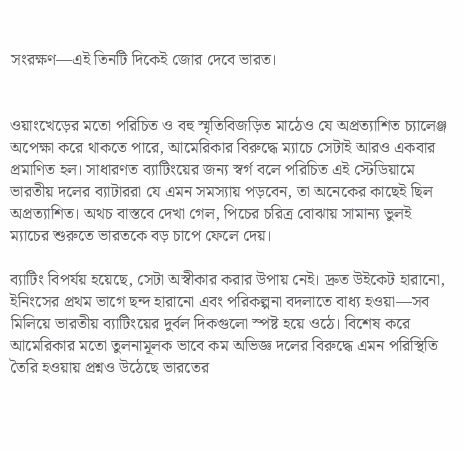সংরক্ষণ—এই তিনটি দিকেই জোর দেবে ভারত।


ওয়াংখেড়ের মতো পরিচিত ও বহু স্মৃতিবিজড়িত মাঠেও যে অপ্রত্যাশিত চ্যালেঞ্জ অপেক্ষা করে থাকতে পারে, আমেরিকার বিরুদ্ধে ম্যাচে সেটাই আরও একবার প্রমাণিত হল। সাধারণত ব্যাটিংয়ের জন্য স্বর্গ বলে পরিচিত এই স্টেডিয়ামে ভারতীয় দলের ব্যাটাররা যে এমন সমস্যায় পড়বেন, তা অনেকের কাছেই ছিল অপ্রত্যাশিত। অথচ বাস্তবে দেখা গেল, পিচের চরিত্র বোঝায় সামান্য ভুলই ম্যাচের শুরুতে ভারতকে বড় চাপে ফেলে দেয়।

ব্যাটিং বিপর্যয় হয়েছে, সেটা অস্বীকার করার উপায় নেই। দ্রুত উইকেট হারানো, ইনিংসের প্রথম ভাগে ছন্দ হারানো এবং পরিকল্পনা বদলাতে বাধ্য হওয়া—সব মিলিয়ে ভারতীয় ব্যাটিংয়ের দুর্বল দিকগুলো স্পষ্ট হয়ে ওঠে। বিশেষ করে আমেরিকার মতো তুলনামূলক ভাবে কম অভিজ্ঞ দলের বিরুদ্ধে এমন পরিস্থিতি তৈরি হওয়ায় প্রশ্নও উঠেছে ভারতের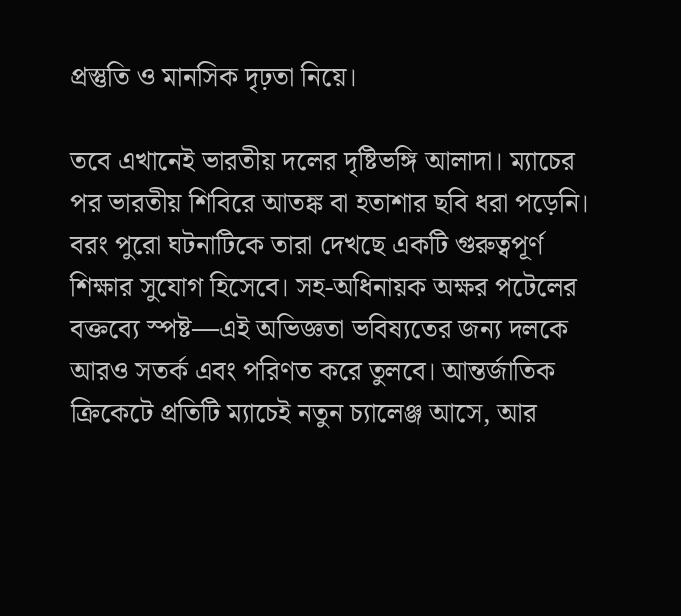প্রস্তুতি ও মানসিক দৃঢ়তা নিয়ে।

তবে এখানেই ভারতীয় দলের দৃষ্টিভঙ্গি আলাদা। ম্যাচের পর ভারতীয় শিবিরে আতঙ্ক বা হতাশার ছবি ধরা পড়েনি। বরং পুরো ঘটনাটিকে তারা দেখছে একটি গুরুত্বপূর্ণ শিক্ষার সুযোগ হিসেবে। সহ-অধিনায়ক অক্ষর পটেলের বক্তব্যে স্পষ্ট—এই অভিজ্ঞতা ভবিষ্যতের জন্য দলকে আরও সতর্ক এবং পরিণত করে তুলবে। আন্তর্জাতিক ক্রিকেটে প্রতিটি ম্যাচেই নতুন চ্যালেঞ্জ আসে, আর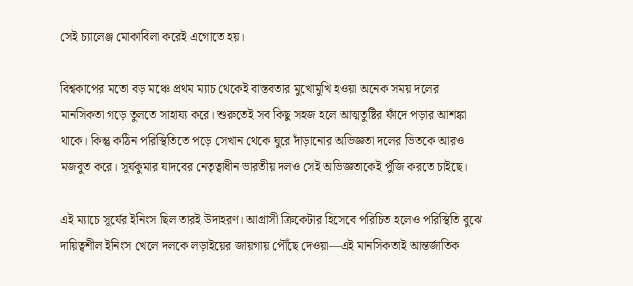সেই চ্যালেঞ্জ মোকাবিলা করেই এগোতে হয়।

বিশ্বকাপের মতো বড় মঞ্চে প্রথম ম্যাচ থেকেই বাস্তবতার মুখোমুখি হওয়া অনেক সময় দলের মানসিকতা গড়ে তুলতে সাহায্য করে। শুরুতেই সব কিছু সহজ হলে আত্মতুষ্টির ফাঁদে পড়ার আশঙ্কা থাকে। কিন্তু কঠিন পরিস্থিতিতে পড়ে সেখান থেকে ঘুরে দাঁড়ানোর অভিজ্ঞতা দলের ভিতকে আরও মজবুত করে। সূর্যকুমার যাদবের নেতৃত্বাধীন ভারতীয় দলও সেই অভিজ্ঞতাকেই পুঁজি করতে চাইছে।

এই ম্যাচে সূর্যের ইনিংস ছিল তারই উদাহরণ। আগ্রাসী ক্রিকেটার হিসেবে পরিচিত হলেও পরিস্থিতি বুঝে দায়িত্বশীল ইনিংস খেলে দলকে লড়াইয়ের জায়গায় পৌঁছে দেওয়া—এই মানসিকতাই আন্তর্জাতিক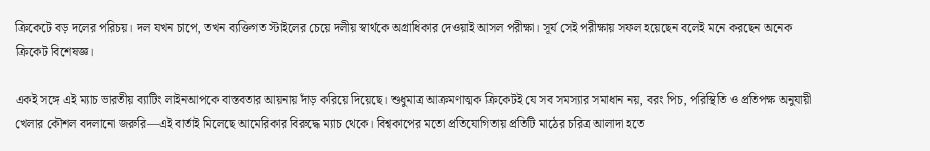ক্রিকেটে বড় দলের পরিচয়। দল যখন চাপে, তখন ব্যক্তিগত স্টাইলের চেয়ে দলীয় স্বার্থকে অগ্রাধিকার দেওয়াই আসল পরীক্ষা। সূর্য সেই পরীক্ষায় সফল হয়েছেন বলেই মনে করছেন অনেক ক্রিকেট বিশেষজ্ঞ।

একই সঙ্গে এই ম্যাচ ভারতীয় ব্যাটিং লাইনআপকে বাস্তবতার আয়নায় দাঁড় করিয়ে দিয়েছে। শুধুমাত্র আক্রমণাত্মক ক্রিকেটই যে সব সমস্যার সমাধান নয়, বরং পিচ, পরিস্থিতি ও প্রতিপক্ষ অনুযায়ী খেলার কৌশল বদলানো জরুরি—এই বার্তাই মিলেছে আমেরিকার বিরুদ্ধে ম্যাচ থেকে। বিশ্বকাপের মতো প্রতিযোগিতায় প্রতিটি মাঠের চরিত্র আলাদা হতে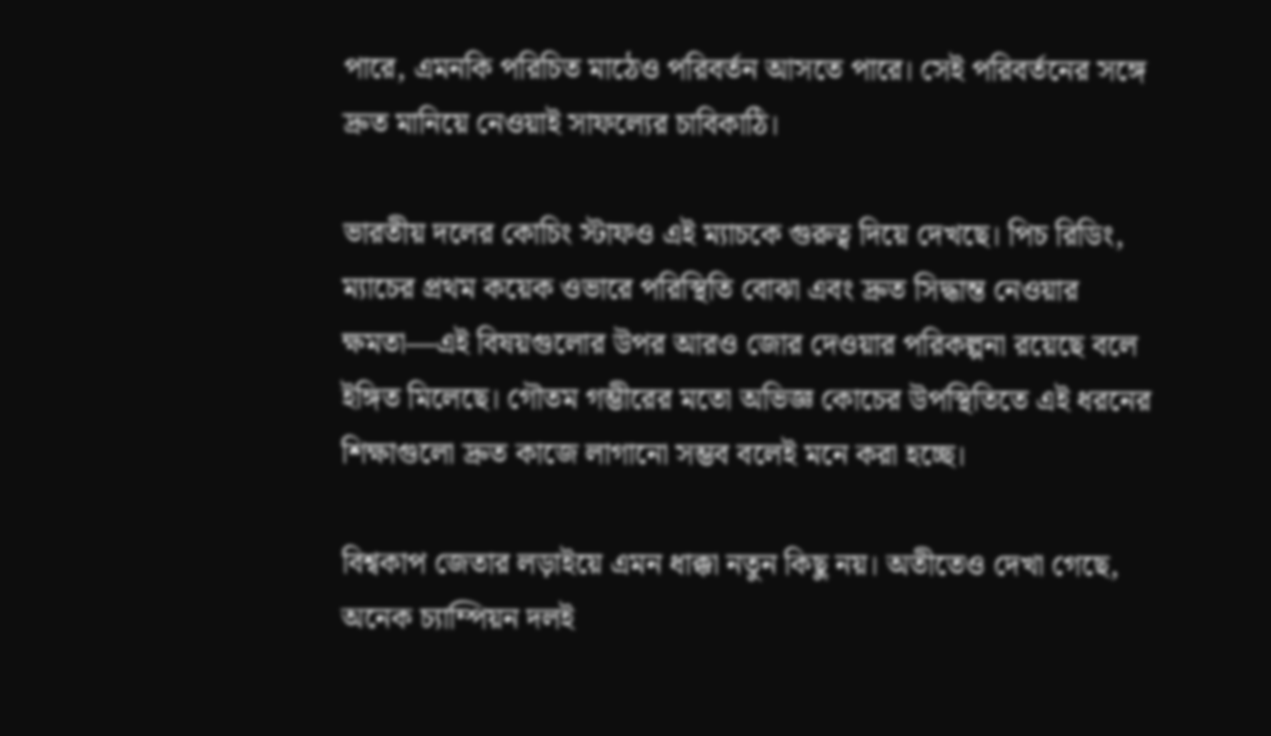পারে, এমনকি পরিচিত মাঠেও পরিবর্তন আসতে পারে। সেই পরিবর্তনের সঙ্গে দ্রুত মানিয়ে নেওয়াই সাফল্যের চাবিকাঠি।

ভারতীয় দলের কোচিং স্টাফও এই ম্যাচকে গুরুত্ব দিয়ে দেখছে। পিচ রিডিং, ম্যাচের প্রথম কয়েক ওভারে পরিস্থিতি বোঝা এবং দ্রুত সিদ্ধান্ত নেওয়ার ক্ষমতা—এই বিষয়গুলোর উপর আরও জোর দেওয়ার পরিকল্পনা রয়েছে বলে ইঙ্গিত মিলেছে। গৌতম গম্ভীরের মতো অভিজ্ঞ কোচের উপস্থিতিতে এই ধরনের শিক্ষাগুলো দ্রুত কাজে লাগানো সম্ভব বলেই মনে করা হচ্ছে।

বিশ্বকাপ জেতার লড়াইয়ে এমন ধাক্কা নতুন কিছু নয়। অতীতেও দেখা গেছে, অনেক চ্যাম্পিয়ন দলই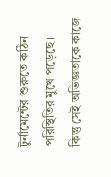টুর্নামেন্টের শুরুতে কঠিন পরিস্থিতির মুখে পড়েছে। কিন্তু সেই অভিজ্ঞতাকে কাজে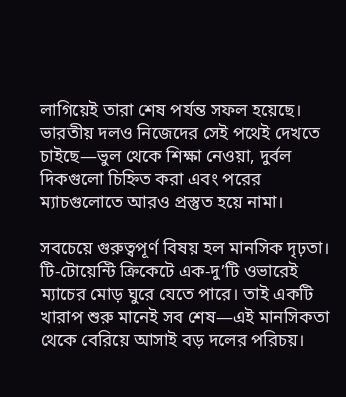লাগিয়েই তারা শেষ পর্যন্ত সফল হয়েছে। ভারতীয় দলও নিজেদের সেই পথেই দেখতে চাইছে—ভুল থেকে শিক্ষা নেওয়া, দুর্বল দিকগুলো চিহ্নিত করা এবং পরের ম্যাচগুলোতে আরও প্রস্তুত হয়ে নামা।

সবচেয়ে গুরুত্বপূর্ণ বিষয় হল মানসিক দৃঢ়তা। টি-টোয়েন্টি ক্রিকেটে এক-দু’টি ওভারেই ম্যাচের মোড় ঘুরে যেতে পারে। তাই একটি খারাপ শুরু মানেই সব শেষ—এই মানসিকতা থেকে বেরিয়ে আসাই বড় দলের পরিচয়।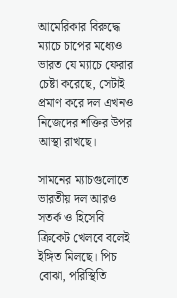আমেরিকার বিরুদ্ধে ম্যাচে চাপের মধ্যেও ভারত যে ম্যাচে ফেরার চেষ্টা করেছে, সেটাই প্রমাণ করে দল এখনও নিজেদের শক্তির উপর আস্থা রাখছে।

সামনের ম্যাচগুলোতে ভারতীয় দল আরও সতর্ক ও হিসেবি ক্রিকেট খেলবে বলেই ইঙ্গিত মিলছে। পিচ বোঝা, পরিস্থিতি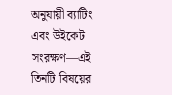অনুযায়ী ব্যাটিং এবং উইকেট সংরক্ষণ—এই তিনটি বিষয়ের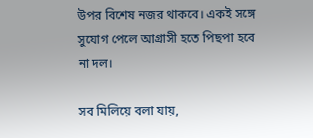উপর বিশেষ নজর থাকবে। একই সঙ্গে সুযোগ পেলে আগ্রাসী হতে পিছপা হবে না দল।

সব মিলিয়ে বলা যায়,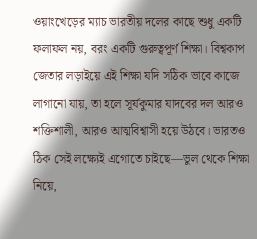ওয়াংখেড়ের ম্যাচ ভারতীয় দলের কাছে শুধু একটি ফলাফল নয়, বরং একটি গুরুত্বপূর্ণ শিক্ষা। বিশ্বকাপ জেতার লড়াইয়ে এই শিক্ষা যদি সঠিক ভাবে কাজে লাগানো যায়, তা হলে সূর্যকুমার যাদবের দল আরও শক্তিশালী, আরও আত্মবিশ্বাসী হয়ে উঠবে। ভারতও ঠিক সেই লক্ষ্যেই এগোতে চাইছে—ভুল থেকে শিক্ষা নিয়ে,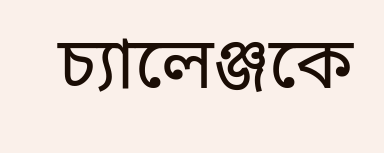চ্যালেঞ্জকে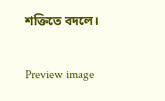শক্তিতে বদলে।

Preview image